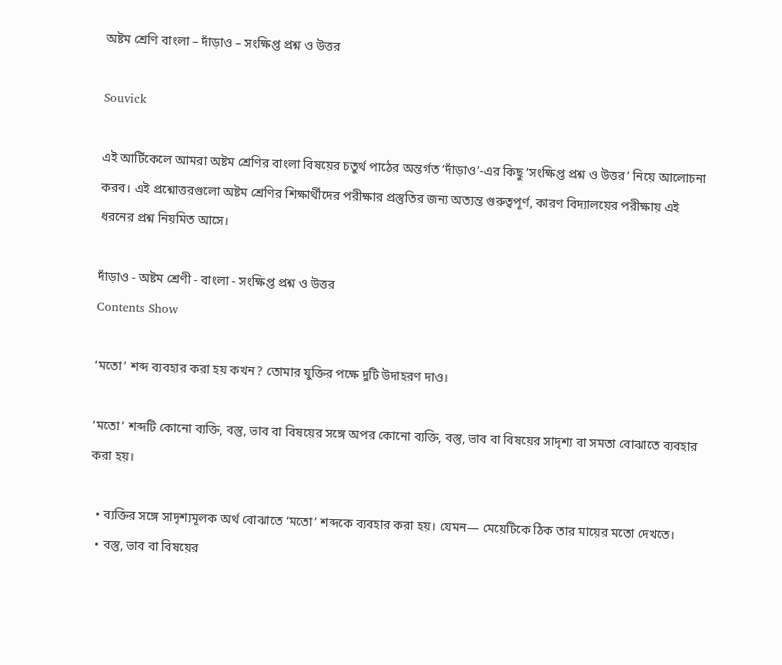অষ্টম শ্রেণি বাংলা – দাঁড়াও – সংক্ষিপ্ত প্রশ্ন ও উত্তর

Souvick

এই আর্টিকেলে আমরা অষ্টম শ্রেণির বাংলা বিষয়ের চতুর্থ পাঠের অন্তর্গত ‘দাঁড়াও’-এর কিছু ‘সংক্ষিপ্ত প্রশ্ন ও উত্তর’ নিয়ে আলোচনা করব। এই প্রশ্নোত্তরগুলো অষ্টম শ্রেণির শিক্ষার্থীদের পরীক্ষার প্রস্তুতির জন্য অত্যন্ত গুরুত্বপূর্ণ, কারণ বিদ্যালয়ের পরীক্ষায় এই ধরনের প্রশ্ন নিয়মিত আসে।

দাঁড়াও - অষ্টম শ্রেণী - বাংলা - সংক্ষিপ্ত প্রশ্ন ও উত্তর
Contents Show

‘মতো’ শব্দ ব্যবহার করা হয় কখন? তোমার যুক্তির পক্ষে দুটি উদাহরণ দাও।

‘মতো’ শব্দটি কোনো ব্যক্তি, বস্তু, ভাব বা বিষয়ের সঙ্গে অপর কোনো ব্যক্তি, বস্তু, ভাব বা বিষয়ের সাদৃশ্য বা সমতা বোঝাতে ব্যবহার করা হয়।

  • ব্যক্তির সঙ্গে সাদৃশ্যমূলক অর্থ বোঝাতে ‘মতো’ শব্দকে ব্যবহার করা হয়। যেমন— মেয়েটিকে ঠিক তার মায়ের মতো দেখতে।
  • বস্তু, ভাব বা বিষয়ের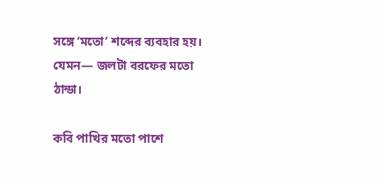সঙ্গে ‘মতো’ শব্দের ব্যবহার হয়। যেমন— জলটা বরফের মতো ঠান্ডা।

কবি পাখির মতো পাশে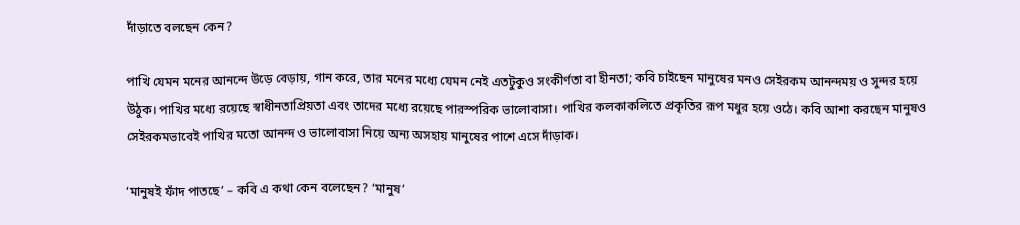দাঁড়াতে বলছেন কেন?

পাখি যেমন মনের আনন্দে উড়ে বেড়ায়, গান করে, তার মনের মধ্যে যেমন নেই এতটুকুও সংকীর্ণতা বা হীনতা; কবি চাইছেন মানুষের মনও সেইরকম আনন্দময় ও সুন্দর হয়ে উঠুক। পাখির মধ্যে রয়েছে স্বাধীনতাপ্রিয়তা এবং তাদের মধ্যে রয়েছে পারস্পরিক ভালোবাসা। পাখির কলকাকলিতে প্রকৃতির রূপ মধুর হয়ে ওঠে। কবি আশা করছেন মানুষও সেইরকমভাবেই পাখির মতো আনন্দ ও ভালোবাসা নিয়ে অন্য অসহায় মানুষের পাশে এসে দাঁড়াক।

‘মানুষই ফাঁদ পাতছে’ – কবি এ কথা কেন বলেছেন? ‘মানুষ’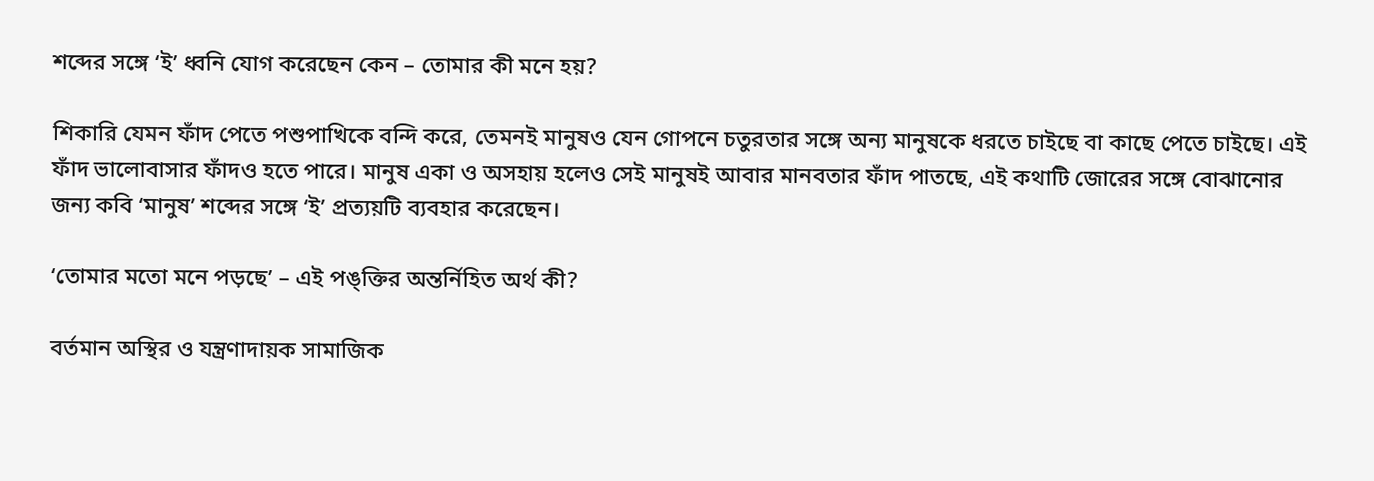শব্দের সঙ্গে ‘ই’ ধ্বনি যোগ করেছেন কেন – তোমার কী মনে হয়?

শিকারি যেমন ফাঁদ পেতে পশুপাখিকে বন্দি করে, তেমনই মানুষও যেন গোপনে চতুরতার সঙ্গে অন্য মানুষকে ধরতে চাইছে বা কাছে পেতে চাইছে। এই ফাঁদ ভালোবাসার ফাঁদও হতে পারে। মানুষ একা ও অসহায় হলেও সেই মানুষই আবার মানবতার ফাঁদ পাতছে, এই কথাটি জোরের সঙ্গে বোঝানোর জন্য কবি ‘মানুষ’ শব্দের সঙ্গে ‘ই’ প্রত্যয়টি ব্যবহার করেছেন।

‘তোমার মতো মনে পড়ছে’ – এই পঙ্ক্তির অন্তর্নিহিত অর্থ কী?

বর্তমান অস্থির ও যন্ত্রণাদায়ক সামাজিক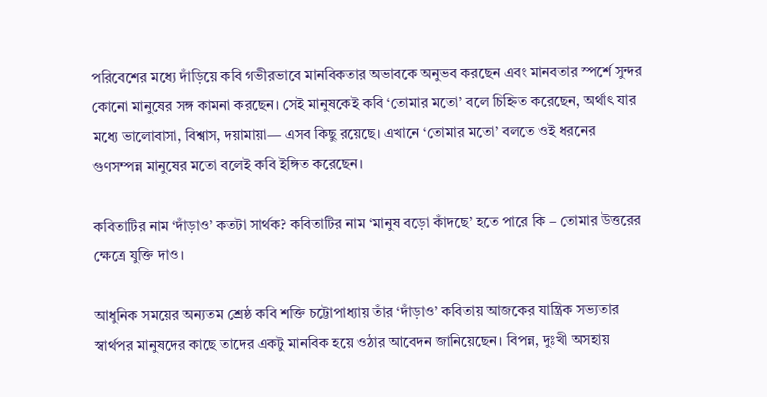পরিবেশের মধ্যে দাঁড়িয়ে কবি গভীরভাবে মানবিকতার অভাবকে অনুভব করছেন এবং মানবতার স্পর্শে সুন্দর কোনো মানুষের সঙ্গ কামনা করছেন। সেই মানুষকেই কবি ‘তোমার মতো’ বলে চিহ্নিত করেছেন, অর্থাৎ যার মধ্যে ভালোবাসা, বিশ্বাস, দয়ামায়া— এসব কিছু রয়েছে। এখানে ‘তোমার মতো’ বলতে ওই ধরনের গুণসম্পন্ন মানুষের মতো বলেই কবি ইঙ্গিত করেছেন।

কবিতাটির নাম ‘দাঁড়াও’ কতটা সার্থক? কবিতাটির নাম ‘মানুষ বড়ো কাঁদছে’ হতে পারে কি – তোমার উত্তরের ক্ষেত্রে যুক্তি দাও।

আধুনিক সময়ের অন্যতম শ্রেষ্ঠ কবি শক্তি চট্টোপাধ্যায় তাঁর ‘দাঁড়াও’ কবিতায় আজকের যান্ত্রিক সভ্যতার স্বার্থপর মানুষদের কাছে তাদের একটু মানবিক হয়ে ওঠার আবেদন জানিয়েছেন। বিপন্ন, দুঃখী অসহায়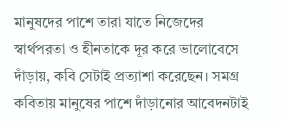মানুষদের পাশে তারা যাতে নিজেদের স্বার্থপরতা ও হীনতাকে দূর করে ভালোবেসে দাঁড়ায়, কবি সেটাই প্রত্যাশা করেছেন। সমগ্র কবিতায় মানুষের পাশে দাঁড়ানোর আবেদনটাই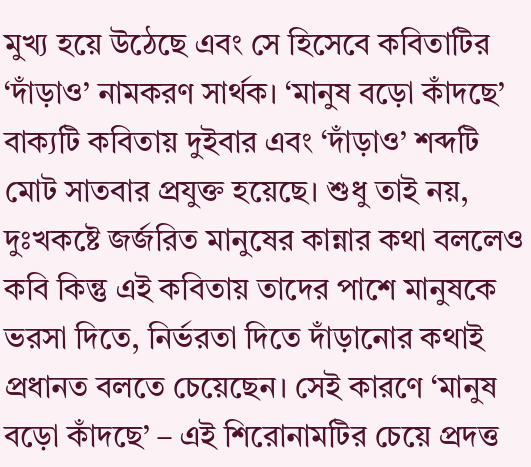মুখ্য হয়ে উঠেছে এবং সে হিসেবে কবিতাটির ‘দাঁড়াও’ নামকরণ সার্থক। ‘মানুষ বড়ো কাঁদছে’ বাক্যটি কবিতায় দুইবার এবং ‘দাঁড়াও’ শব্দটি মোট সাতবার প্রযুক্ত হয়েছে। শুধু তাই নয়, দুঃখকষ্টে জর্জরিত মানুষের কান্নার কথা বললেও কবি কিন্তু এই কবিতায় তাদের পাশে মানুষকে ভরসা দিতে, নির্ভরতা দিতে দাঁড়ানোর কথাই প্রধানত বলতে চেয়েছেন। সেই কারণে ‘মানুষ বড়ো কাঁদছে’ – এই শিরোনামটির চেয়ে প্রদত্ত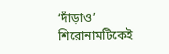‘দাঁড়াও’ শিরোনামটিকেই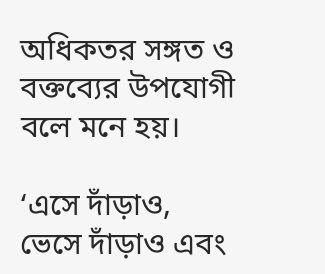অধিকতর সঙ্গত ও বক্তব্যের উপযোগী বলে মনে হয়।

‘এসে দাঁড়াও, ভেসে দাঁড়াও এবং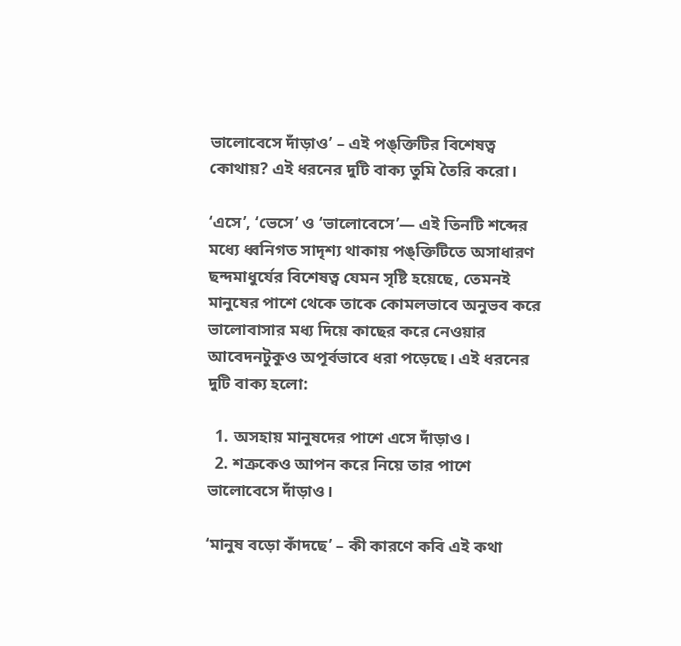ভালোবেসে দাঁড়াও’ – এই পঙ্ক্তিটির বিশেষত্ব কোথায়? এই ধরনের দুটি বাক্য তুমি তৈরি করো।

‘এসে’, ‘ভেসে’ ও ‘ভালোবেসে’— এই তিনটি শব্দের মধ্যে ধ্বনিগত সাদৃশ্য থাকায় পঙ্ক্তিটিতে অসাধারণ ছন্দমাধুর্যের বিশেষত্ব যেমন সৃষ্টি হয়েছে, তেমনই মানুষের পাশে থেকে তাকে কোমলভাবে অনুভব করে ভালোবাসার মধ্য দিয়ে কাছের করে নেওয়ার আবেদনটুকুও অপূর্বভাবে ধরা পড়েছে। এই ধরনের দুটি বাক্য হলো:

  1. অসহায় মানুষদের পাশে এসে দাঁড়াও।
  2. শত্রুকেও আপন করে নিয়ে তার পাশে ভালোবেসে দাঁড়াও।

‘মানুষ বড়ো কাঁদছে’ – কী কারণে কবি এই কথা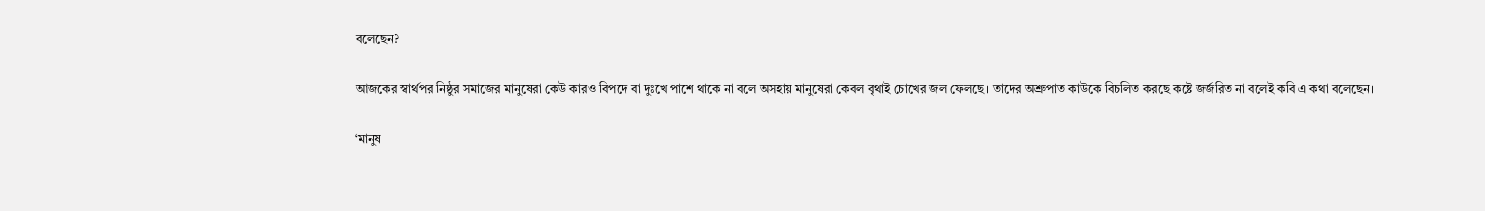বলেছেন?

আজকের স্বার্থপর নিষ্ঠুর সমাজের মানুষেরা কেউ কারও বিপদে বা দুঃখে পাশে থাকে না বলে অসহায় মানুষেরা কেবল বৃথাই চোখের জল ফেলছে। তাদের অশ্রুপাত কাউকে বিচলিত করছে কষ্টে জর্জরিত না বলেই কবি এ কথা বলেছেন।

‘মানুষ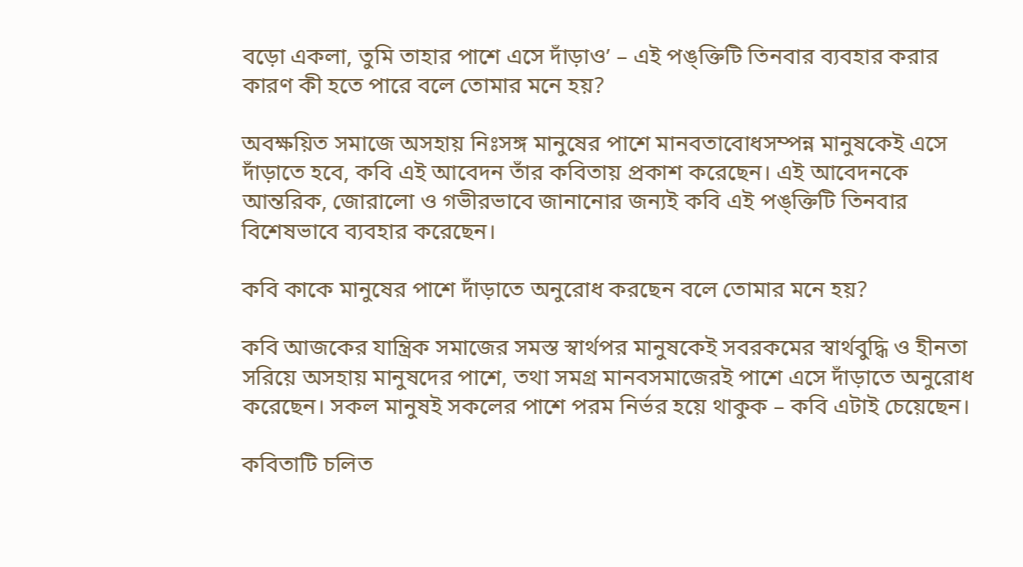বড়ো একলা, তুমি তাহার পাশে এসে দাঁড়াও’ – এই পঙ্ক্তিটি তিনবার ব্যবহার করার কারণ কী হতে পারে বলে তোমার মনে হয়?

অবক্ষয়িত সমাজে অসহায় নিঃসঙ্গ মানুষের পাশে মানবতাবোধসম্পন্ন মানুষকেই এসে দাঁড়াতে হবে, কবি এই আবেদন তাঁর কবিতায় প্রকাশ করেছেন। এই আবেদনকে আন্তরিক, জোরালো ও গভীরভাবে জানানোর জন্যই কবি এই পঙ্ক্তিটি তিনবার বিশেষভাবে ব্যবহার করেছেন।

কবি কাকে মানুষের পাশে দাঁড়াতে অনুরোধ করছেন বলে তোমার মনে হয়?

কবি আজকের যান্ত্রিক সমাজের সমস্ত স্বার্থপর মানুষকেই সবরকমের স্বার্থবুদ্ধি ও হীনতা সরিয়ে অসহায় মানুষদের পাশে, তথা সমগ্র মানবসমাজেরই পাশে এসে দাঁড়াতে অনুরোধ করেছেন। সকল মানুষই সকলের পাশে পরম নির্ভর হয়ে থাকুক – কবি এটাই চেয়েছেন।

কবিতাটি চলিত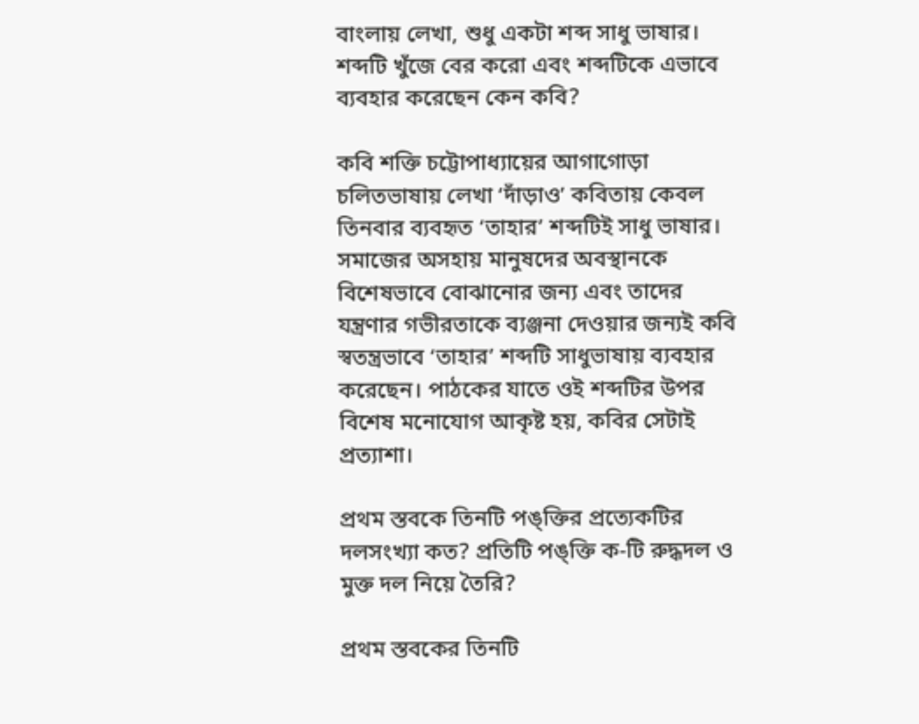বাংলায় লেখা, শুধু একটা শব্দ সাধু ভাষার। শব্দটি খুঁজে বের করো এবং শব্দটিকে এভাবে ব্যবহার করেছেন কেন কবি?

কবি শক্তি চট্টোপাধ্যায়ের আগাগোড়া চলিতভাষায় লেখা ‘দাঁড়াও’ কবিতায় কেবল তিনবার ব্যবহৃত ‘তাহার’ শব্দটিই সাধু ভাষার। সমাজের অসহায় মানুষদের অবস্থানকে বিশেষভাবে বোঝানোর জন্য এবং তাদের যন্ত্রণার গভীরতাকে ব্যঞ্জনা দেওয়ার জন্যই কবি স্বতন্ত্রভাবে ‘তাহার’ শব্দটি সাধুভাষায় ব্যবহার করেছেন। পাঠকের যাতে ওই শব্দটির উপর বিশেষ মনোযোগ আকৃষ্ট হয়, কবির সেটাই প্রত্যাশা।

প্রথম স্তবকে তিনটি পঙ্ক্তির প্রত্যেকটির দলসংখ্যা কত? প্রতিটি পঙ্ক্তি ক-টি রুদ্ধদল ও মুক্ত দল নিয়ে তৈরি?

প্রথম স্তবকের তিনটি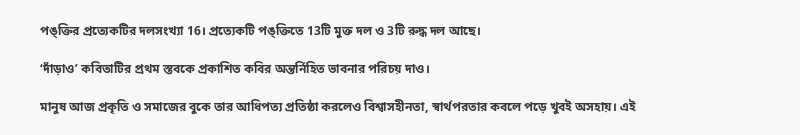পঙ্ক্তির প্রত্যেকটির দলসংখ্যা 16। প্রত্যেকটি পঙ্ক্তিতে 13টি মুক্ত দল ও 3টি রুদ্ধ দল আছে।

‘দাঁড়াও’ কবিতাটির প্রথম স্তবকে প্রকাশিত কবির অন্তর্নিহিত ভাবনার পরিচয় দাও।

মানুষ আজ প্রকৃতি ও সমাজের বুকে তার আধিপত্য প্রতিষ্ঠা করলেও বিশ্বাসহীনতা, স্বার্থপরতার কবলে পড়ে খুবই অসহায়। এই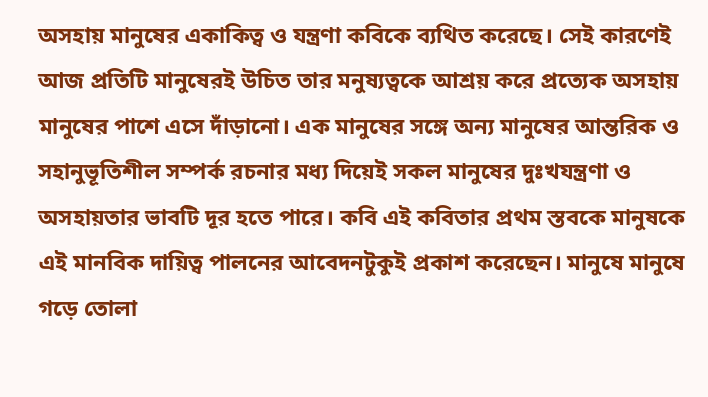অসহায় মানুষের একাকিত্ব ও যন্ত্রণা কবিকে ব্যথিত করেছে। সেই কারণেই আজ প্রতিটি মানুষেরই উচিত তার মনুষ্যত্বকে আশ্রয় করে প্রত্যেক অসহায় মানুষের পাশে এসে দাঁড়ানো। এক মানুষের সঙ্গে অন্য মানুষের আন্তরিক ও সহানুভূতিশীল সম্পর্ক রচনার মধ্য দিয়েই সকল মানুষের দুঃখযন্ত্রণা ও অসহায়তার ভাবটি দূর হতে পারে। কবি এই কবিতার প্রথম স্তবকে মানুষকে এই মানবিক দায়িত্ব পালনের আবেদনটুকুই প্রকাশ করেছেন। মানুষে মানুষে গড়ে তোলা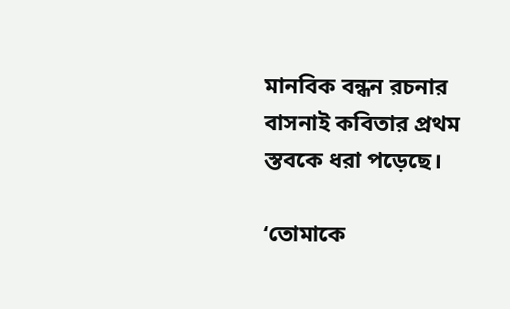মানবিক বন্ধন রচনার বাসনাই কবিতার প্রথম স্তবকে ধরা পড়েছে।

‘তোমাকে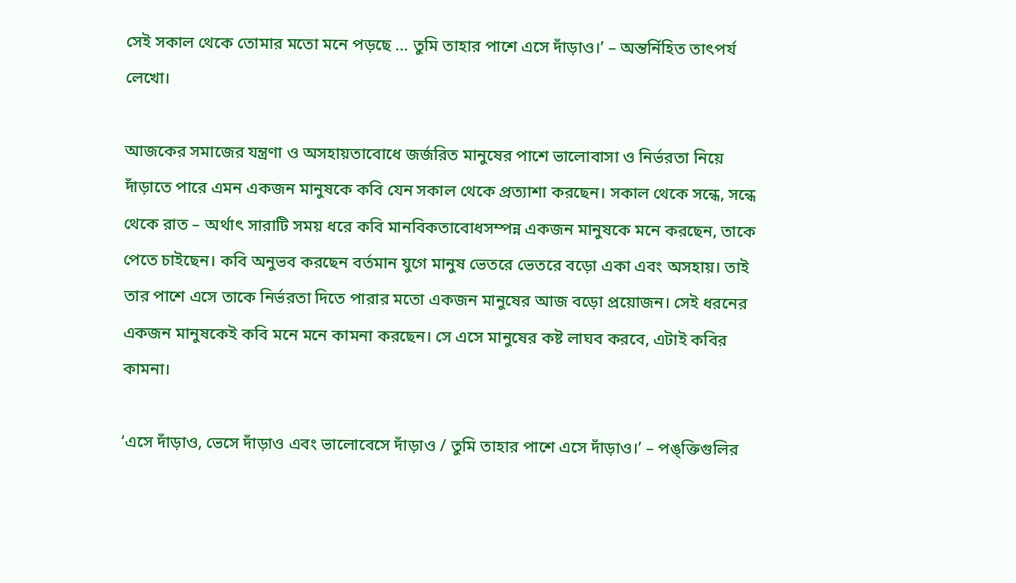সেই সকাল থেকে তোমার মতো মনে পড়ছে … তুমি তাহার পাশে এসে দাঁড়াও।’ – অন্তর্নিহিত তাৎপর্য লেখো।

আজকের সমাজের যন্ত্রণা ও অসহায়তাবোধে জর্জরিত মানুষের পাশে ভালোবাসা ও নির্ভরতা নিয়ে দাঁড়াতে পারে এমন একজন মানুষকে কবি যেন সকাল থেকে প্রত্যাশা করছেন। সকাল থেকে সন্ধে, সন্ধে থেকে রাত – অর্থাৎ সারাটি সময় ধরে কবি মানবিকতাবোধসম্পন্ন একজন মানুষকে মনে করছেন, তাকে পেতে চাইছেন। কবি অনুভব করছেন বর্তমান যুগে মানুষ ভেতরে ভেতরে বড়ো একা এবং অসহায়। তাই তার পাশে এসে তাকে নির্ভরতা দিতে পারার মতো একজন মানুষের আজ বড়ো প্রয়োজন। সেই ধরনের একজন মানুষকেই কবি মনে মনে কামনা করছেন। সে এসে মানুষের কষ্ট লাঘব করবে, এটাই কবির কামনা।

‘এসে দাঁড়াও, ভেসে দাঁড়াও এবং ভালোবেসে দাঁড়াও / তুমি তাহার পাশে এসে দাঁড়াও।’ – পঙ্ক্তিগুলির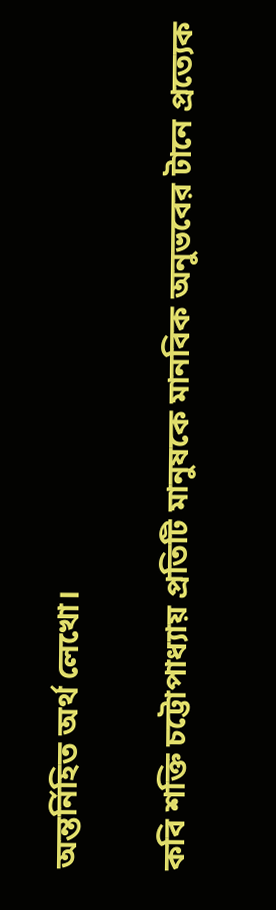অন্তর্নিহিত অর্থ লেখো।

কবি শক্তি চট্টোপাধ্যায় প্রতিটি মানুষকে মানবিক অনুভবের টানে প্রত্যেক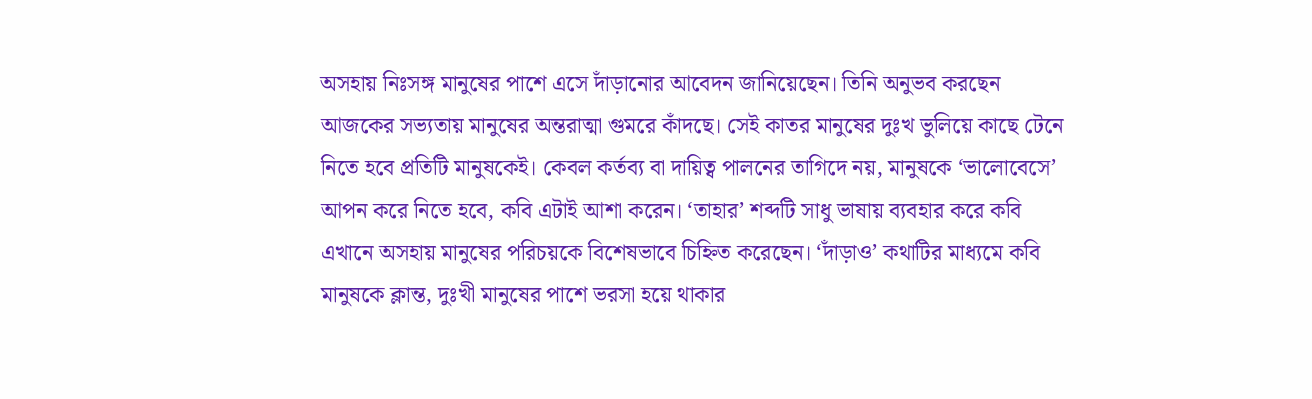অসহায় নিঃসঙ্গ মানুষের পাশে এসে দাঁড়ানোর আবেদন জানিয়েছেন। তিনি অনুভব করছেন আজকের সভ্যতায় মানুষের অন্তরাত্মা গুমরে কাঁদছে। সেই কাতর মানুষের দুঃখ ভুলিয়ে কাছে টেনে নিতে হবে প্রতিটি মানুষকেই। কেবল কর্তব্য বা দায়িত্ব পালনের তাগিদে নয়, মানুষকে ‘ভালোবেসে’ আপন করে নিতে হবে, কবি এটাই আশা করেন। ‘তাহার’ শব্দটি সাধু ভাষায় ব্যবহার করে কবি এখানে অসহায় মানুষের পরিচয়কে বিশেষভাবে চিহ্নিত করেছেন। ‘দাঁড়াও’ কথাটির মাধ্যমে কবি মানুষকে ক্লান্ত, দুঃখী মানুষের পাশে ভরসা হয়ে থাকার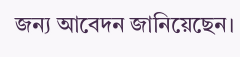জন্য আবেদন জানিয়েছেন।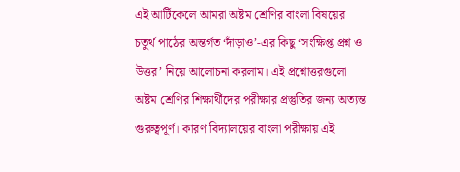এই আর্টিকেলে আমরা অষ্টম শ্রেণির বাংলা বিষয়ের চতুর্থ পাঠের অন্তর্গত ‘দাঁড়াও’-এর কিছু ‘সংক্ষিপ্ত প্রশ্ন ও উত্তর’ নিয়ে আলোচনা করলাম। এই প্রশ্নোত্তরগুলো অষ্টম শ্রেণির শিক্ষার্থীদের পরীক্ষার প্রস্তুতির জন্য অত্যন্ত গুরুত্বপূর্ণ। কারণ বিদ্যালয়ের বাংলা পরীক্ষায় এই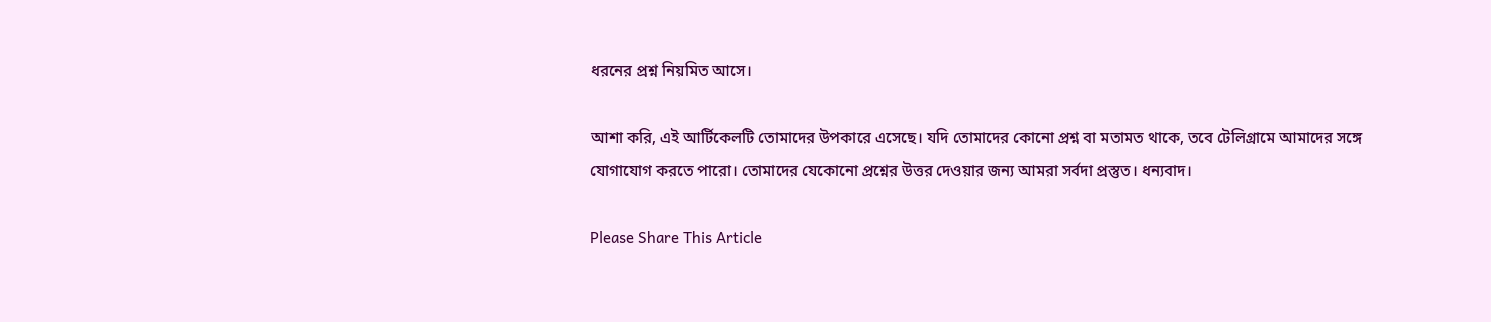ধরনের প্রশ্ন নিয়মিত আসে।

আশা করি, এই আর্টিকেলটি তোমাদের উপকারে এসেছে। যদি তোমাদের কোনো প্রশ্ন বা মতামত থাকে, তবে টেলিগ্রামে আমাদের সঙ্গে যোগাযোগ করতে পারো। তোমাদের যেকোনো প্রশ্নের উত্তর দেওয়ার জন্য আমরা সর্বদা প্রস্তুত। ধন্যবাদ।

Please Share This Article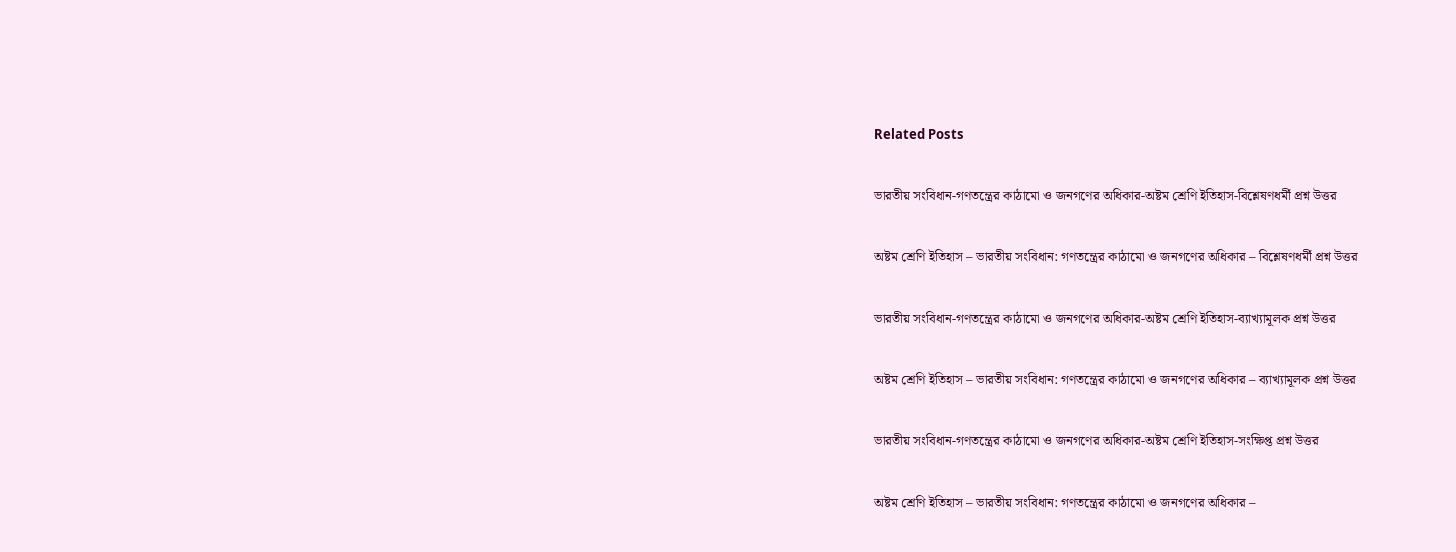Related Posts

ভারতীয় সংবিধান-গণতন্ত্রের কাঠামো ও জনগণের অধিকার-অষ্টম শ্রেণি ইতিহাস-বিশ্লেষণধর্মী প্রশ্ন উত্তর

অষ্টম শ্রেণি ইতিহাস – ভারতীয় সংবিধান: গণতন্ত্রের কাঠামো ও জনগণের অধিকার – বিশ্লেষণধর্মী প্রশ্ন উত্তর

ভারতীয় সংবিধান-গণতন্ত্রের কাঠামো ও জনগণের অধিকার-অষ্টম শ্রেণি ইতিহাস-ব্যাখ্যামূলক প্রশ্ন উত্তর

অষ্টম শ্রেণি ইতিহাস – ভারতীয় সংবিধান: গণতন্ত্রের কাঠামো ও জনগণের অধিকার – ব্যাখ্যামূলক প্রশ্ন উত্তর

ভারতীয় সংবিধান-গণতন্ত্রের কাঠামো ও জনগণের অধিকার-অষ্টম শ্রেণি ইতিহাস-সংক্ষিপ্ত প্রশ্ন উত্তর

অষ্টম শ্রেণি ইতিহাস – ভারতীয় সংবিধান: গণতন্ত্রের কাঠামো ও জনগণের অধিকার –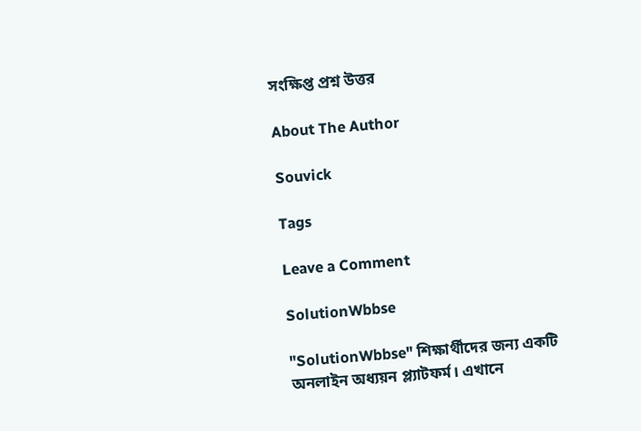সংক্ষিপ্ত প্রশ্ন উত্তর

About The Author

Souvick

Tags

Leave a Comment

SolutionWbbse

"SolutionWbbse" শিক্ষার্থীদের জন্য একটি অনলাইন অধ্যয়ন প্ল্যাটফর্ম। এখানে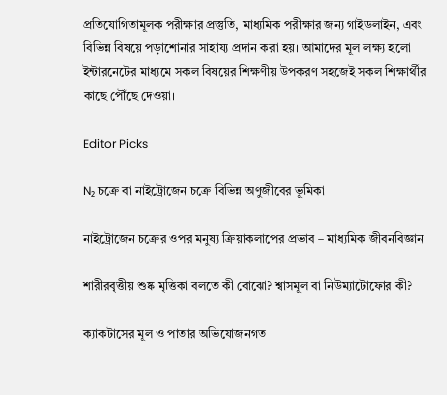প্রতিযোগিতামূলক পরীক্ষার প্রস্তুতি, মাধ্যমিক পরীক্ষার জন্য গাইডলাইন, এবং বিভিন্ন বিষয়ে পড়াশোনার সাহায্য প্রদান করা হয়। আমাদের মূল লক্ষ্য হলো ইন্টারনেটের মাধ্যমে সকল বিষয়ের শিক্ষণীয় উপকরণ সহজেই সকল শিক্ষার্থীর কাছে পৌঁছে দেওয়া।

Editor Picks

N₂ চক্রে বা নাইট্রোজেন চক্রে বিভিন্ন অণুজীবের ভূমিকা

নাইট্রোজেন চক্রের ওপর মনুষ্য ক্রিয়াকলাপের প্রভাব – মাধ্যমিক জীবনবিজ্ঞান

শারীরবৃত্তীয় শুষ্ক মৃত্তিকা বলতে কী বোঝো? শ্বাসমূল বা নিউম্যাটোফোর কী?

ক্যাকটাসের মূল ও পাতার অভিযোজনগত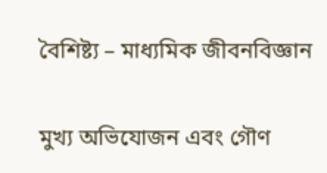বৈশিষ্ট্য – মাধ্যমিক জীবনবিজ্ঞান

মুখ্য অভিযোজন এবং গৌণ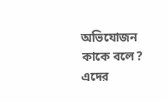অভিযোজন কাকে বলে? এদের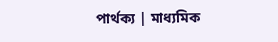পার্থক্য | মাধ্যমিক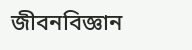জীবনবিজ্ঞান